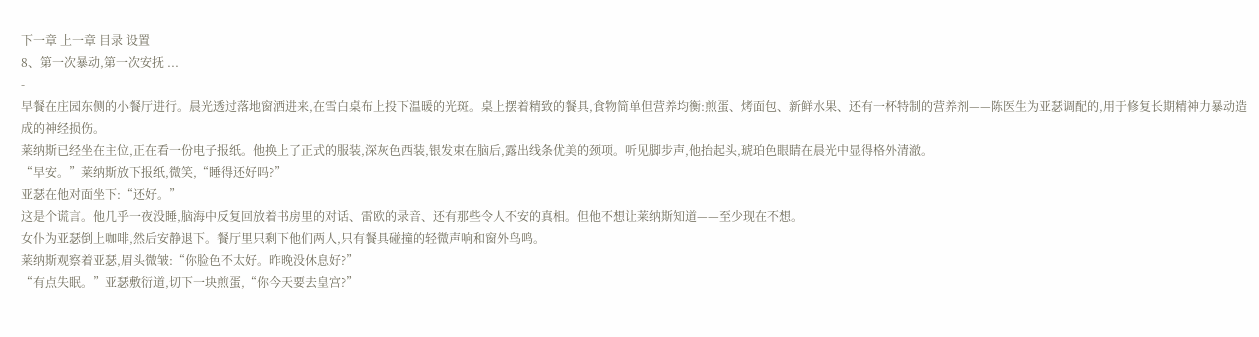下一章 上一章 目录 设置
8、第一次暴动,第一次安抚 ...
-
早餐在庄园东侧的小餐厅进行。晨光透过落地窗洒进来,在雪白桌布上投下温暖的光斑。桌上摆着精致的餐具,食物简单但营养均衡:煎蛋、烤面包、新鲜水果、还有一杯特制的营养剂——陈医生为亚瑟调配的,用于修复长期精神力暴动造成的神经损伤。
莱纳斯已经坐在主位,正在看一份电子报纸。他换上了正式的服装,深灰色西装,银发束在脑后,露出线条优美的颈项。听见脚步声,他抬起头,琥珀色眼睛在晨光中显得格外清澈。
“早安。”莱纳斯放下报纸,微笑,“睡得还好吗?”
亚瑟在他对面坐下:“还好。”
这是个谎言。他几乎一夜没睡,脑海中反复回放着书房里的对话、雷欧的录音、还有那些令人不安的真相。但他不想让莱纳斯知道——至少现在不想。
女仆为亚瑟倒上咖啡,然后安静退下。餐厅里只剩下他们两人,只有餐具碰撞的轻微声响和窗外鸟鸣。
莱纳斯观察着亚瑟,眉头微皱:“你脸色不太好。昨晚没休息好?”
“有点失眠。”亚瑟敷衍道,切下一块煎蛋,“你今天要去皇宫?”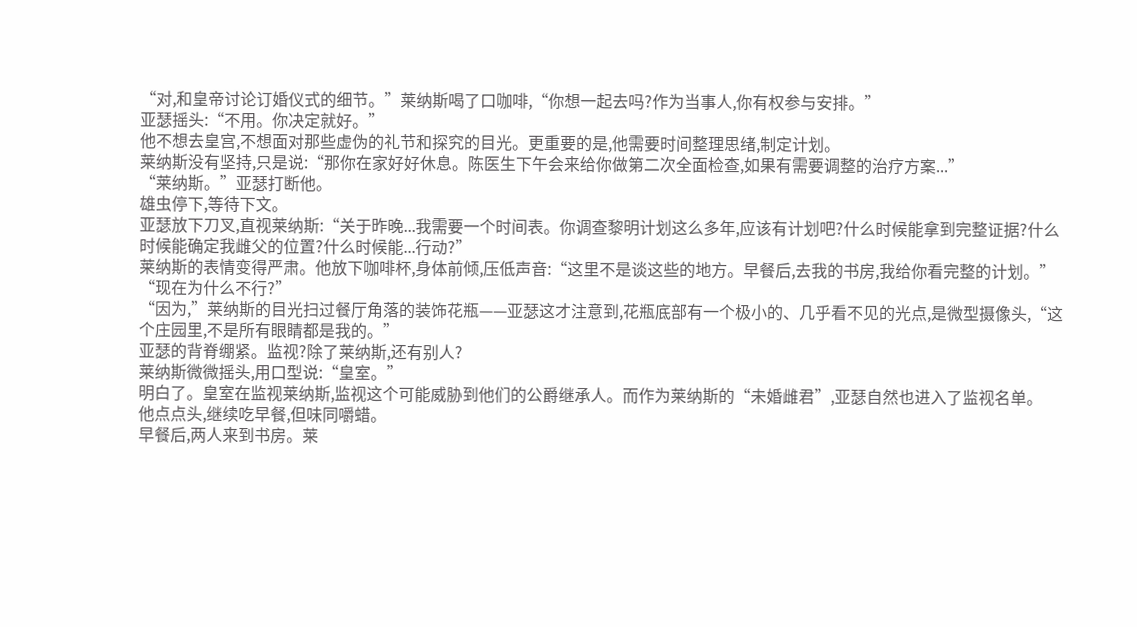“对,和皇帝讨论订婚仪式的细节。”莱纳斯喝了口咖啡,“你想一起去吗?作为当事人,你有权参与安排。”
亚瑟摇头:“不用。你决定就好。”
他不想去皇宫,不想面对那些虚伪的礼节和探究的目光。更重要的是,他需要时间整理思绪,制定计划。
莱纳斯没有坚持,只是说:“那你在家好好休息。陈医生下午会来给你做第二次全面检查,如果有需要调整的治疗方案...”
“莱纳斯。”亚瑟打断他。
雄虫停下,等待下文。
亚瑟放下刀叉,直视莱纳斯:“关于昨晚...我需要一个时间表。你调查黎明计划这么多年,应该有计划吧?什么时候能拿到完整证据?什么时候能确定我雌父的位置?什么时候能...行动?”
莱纳斯的表情变得严肃。他放下咖啡杯,身体前倾,压低声音:“这里不是谈这些的地方。早餐后,去我的书房,我给你看完整的计划。”
“现在为什么不行?”
“因为,”莱纳斯的目光扫过餐厅角落的装饰花瓶——亚瑟这才注意到,花瓶底部有一个极小的、几乎看不见的光点,是微型摄像头,“这个庄园里,不是所有眼睛都是我的。”
亚瑟的背脊绷紧。监视?除了莱纳斯,还有别人?
莱纳斯微微摇头,用口型说:“皇室。”
明白了。皇室在监视莱纳斯,监视这个可能威胁到他们的公爵继承人。而作为莱纳斯的“未婚雌君”,亚瑟自然也进入了监视名单。
他点点头,继续吃早餐,但味同嚼蜡。
早餐后,两人来到书房。莱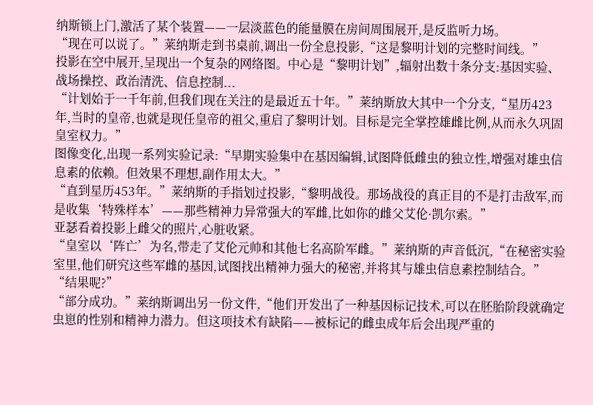纳斯锁上门,激活了某个装置——一层淡蓝色的能量膜在房间周围展开,是反监听力场。
“现在可以说了。”莱纳斯走到书桌前,调出一份全息投影,“这是黎明计划的完整时间线。”
投影在空中展开,呈现出一个复杂的网络图。中心是“黎明计划”,辐射出数十条分支:基因实验、战场操控、政治清洗、信息控制...
“计划始于一千年前,但我们现在关注的是最近五十年。”莱纳斯放大其中一个分支,“星历423年,当时的皇帝,也就是现任皇帝的祖父,重启了黎明计划。目标是完全掌控雄雌比例,从而永久巩固皇室权力。”
图像变化,出现一系列实验记录:“早期实验集中在基因编辑,试图降低雌虫的独立性,增强对雄虫信息素的依赖。但效果不理想,副作用太大。”
“直到星历453年。”莱纳斯的手指划过投影,“黎明战役。那场战役的真正目的不是打击敌军,而是收集‘特殊样本’——那些精神力异常强大的军雌,比如你的雌父艾伦·凯尔索。”
亚瑟看着投影上雌父的照片,心脏收紧。
“皇室以‘阵亡’为名,带走了艾伦元帅和其他七名高阶军雌。”莱纳斯的声音低沉,“在秘密实验室里,他们研究这些军雌的基因,试图找出精神力强大的秘密,并将其与雄虫信息素控制结合。”
“结果呢?”
“部分成功。”莱纳斯调出另一份文件,“他们开发出了一种基因标记技术,可以在胚胎阶段就确定虫崽的性别和精神力潜力。但这项技术有缺陷——被标记的雌虫成年后会出现严重的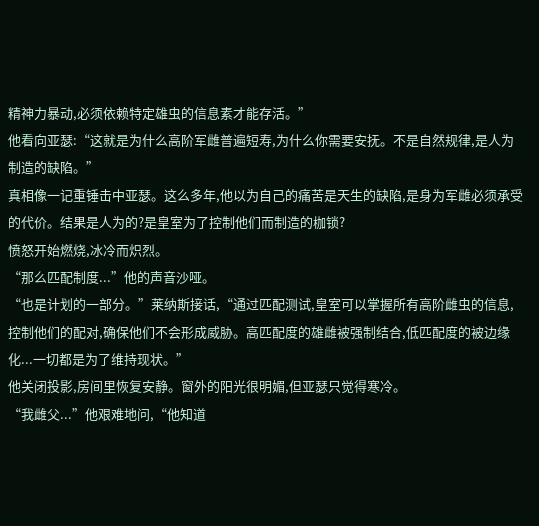精神力暴动,必须依赖特定雄虫的信息素才能存活。”
他看向亚瑟:“这就是为什么高阶军雌普遍短寿,为什么你需要安抚。不是自然规律,是人为制造的缺陷。”
真相像一记重锤击中亚瑟。这么多年,他以为自己的痛苦是天生的缺陷,是身为军雌必须承受的代价。结果是人为的?是皇室为了控制他们而制造的枷锁?
愤怒开始燃烧,冰冷而炽烈。
“那么匹配制度...”他的声音沙哑。
“也是计划的一部分。”莱纳斯接话,“通过匹配测试,皇室可以掌握所有高阶雌虫的信息,控制他们的配对,确保他们不会形成威胁。高匹配度的雄雌被强制结合,低匹配度的被边缘化...一切都是为了维持现状。”
他关闭投影,房间里恢复安静。窗外的阳光很明媚,但亚瑟只觉得寒冷。
“我雌父...”他艰难地问,“他知道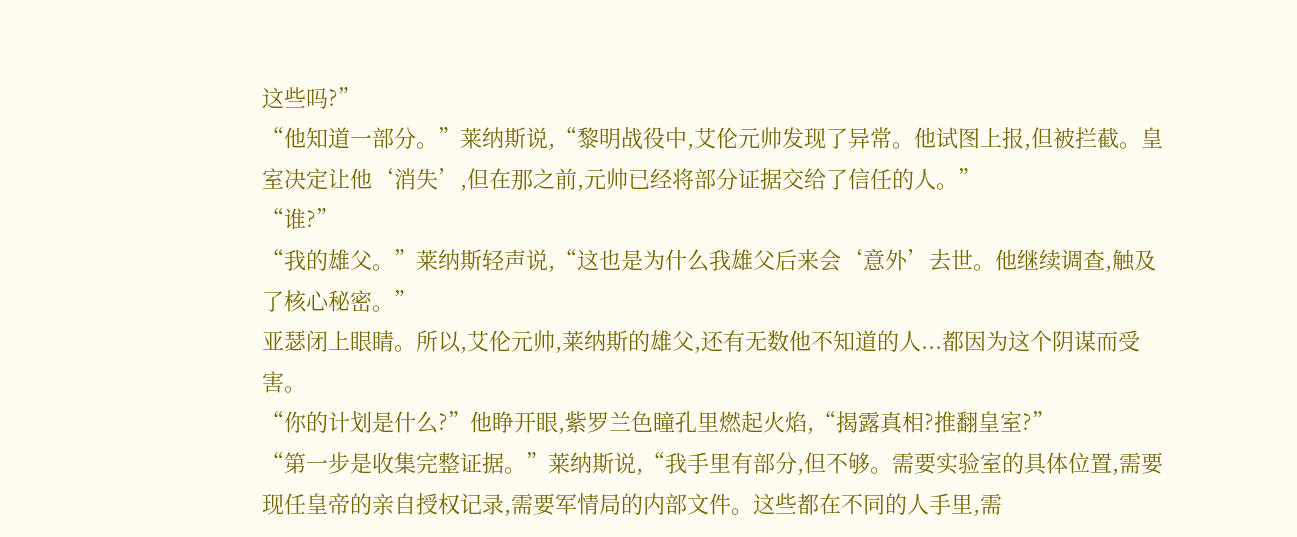这些吗?”
“他知道一部分。”莱纳斯说,“黎明战役中,艾伦元帅发现了异常。他试图上报,但被拦截。皇室决定让他‘消失’,但在那之前,元帅已经将部分证据交给了信任的人。”
“谁?”
“我的雄父。”莱纳斯轻声说,“这也是为什么我雄父后来会‘意外’去世。他继续调查,触及了核心秘密。”
亚瑟闭上眼睛。所以,艾伦元帅,莱纳斯的雄父,还有无数他不知道的人...都因为这个阴谋而受害。
“你的计划是什么?”他睁开眼,紫罗兰色瞳孔里燃起火焰,“揭露真相?推翻皇室?”
“第一步是收集完整证据。”莱纳斯说,“我手里有部分,但不够。需要实验室的具体位置,需要现任皇帝的亲自授权记录,需要军情局的内部文件。这些都在不同的人手里,需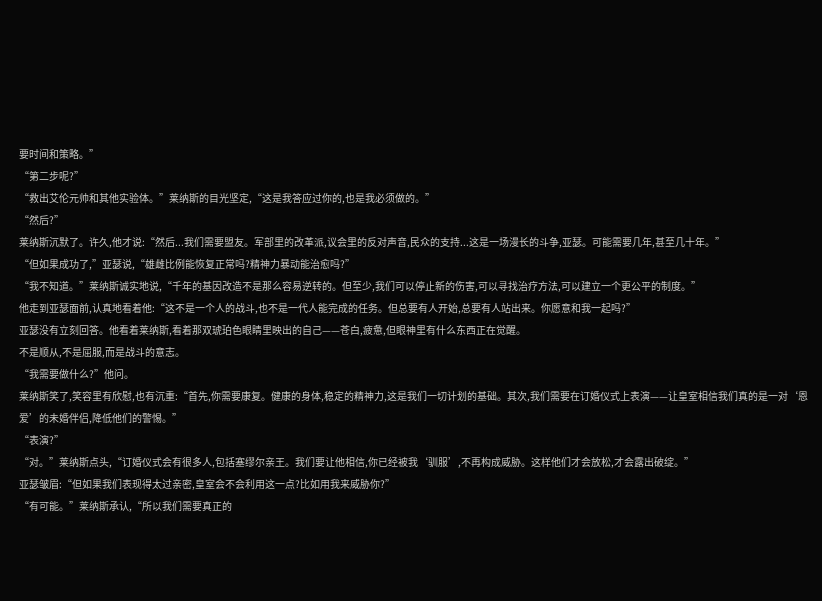要时间和策略。”
“第二步呢?”
“救出艾伦元帅和其他实验体。”莱纳斯的目光坚定,“这是我答应过你的,也是我必须做的。”
“然后?”
莱纳斯沉默了。许久,他才说:“然后...我们需要盟友。军部里的改革派,议会里的反对声音,民众的支持...这是一场漫长的斗争,亚瑟。可能需要几年,甚至几十年。”
“但如果成功了,”亚瑟说,“雄雌比例能恢复正常吗?精神力暴动能治愈吗?”
“我不知道。”莱纳斯诚实地说,“千年的基因改造不是那么容易逆转的。但至少,我们可以停止新的伤害,可以寻找治疗方法,可以建立一个更公平的制度。”
他走到亚瑟面前,认真地看着他:“这不是一个人的战斗,也不是一代人能完成的任务。但总要有人开始,总要有人站出来。你愿意和我一起吗?”
亚瑟没有立刻回答。他看着莱纳斯,看着那双琥珀色眼睛里映出的自己——苍白,疲惫,但眼神里有什么东西正在觉醒。
不是顺从,不是屈服,而是战斗的意志。
“我需要做什么?”他问。
莱纳斯笑了,笑容里有欣慰,也有沉重:“首先,你需要康复。健康的身体,稳定的精神力,这是我们一切计划的基础。其次,我们需要在订婚仪式上表演——让皇室相信我们真的是一对‘恩爱’的未婚伴侣,降低他们的警惕。”
“表演?”
“对。”莱纳斯点头,“订婚仪式会有很多人,包括塞缪尔亲王。我们要让他相信,你已经被我‘驯服’,不再构成威胁。这样他们才会放松,才会露出破绽。”
亚瑟皱眉:“但如果我们表现得太过亲密,皇室会不会利用这一点?比如用我来威胁你?”
“有可能。”莱纳斯承认,“所以我们需要真正的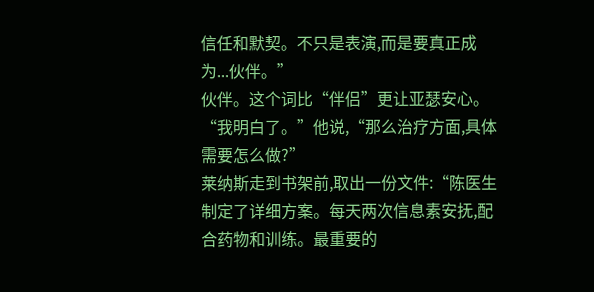信任和默契。不只是表演,而是要真正成为...伙伴。”
伙伴。这个词比“伴侣”更让亚瑟安心。
“我明白了。”他说,“那么治疗方面,具体需要怎么做?”
莱纳斯走到书架前,取出一份文件:“陈医生制定了详细方案。每天两次信息素安抚,配合药物和训练。最重要的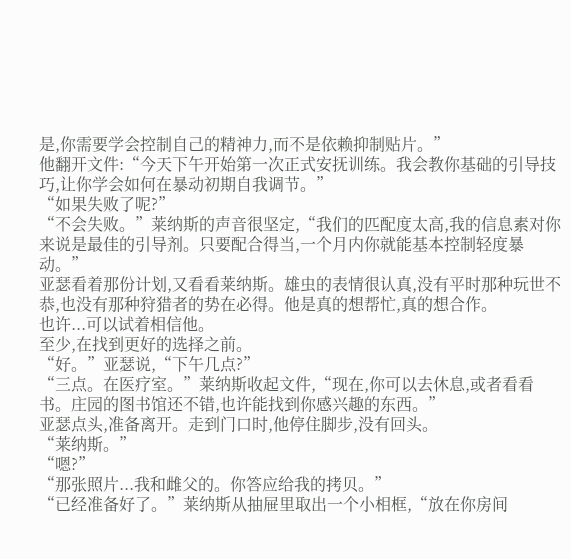是,你需要学会控制自己的精神力,而不是依赖抑制贴片。”
他翻开文件:“今天下午开始第一次正式安抚训练。我会教你基础的引导技巧,让你学会如何在暴动初期自我调节。”
“如果失败了呢?”
“不会失败。”莱纳斯的声音很坚定,“我们的匹配度太高,我的信息素对你来说是最佳的引导剂。只要配合得当,一个月内你就能基本控制轻度暴动。”
亚瑟看着那份计划,又看看莱纳斯。雄虫的表情很认真,没有平时那种玩世不恭,也没有那种狩猎者的势在必得。他是真的想帮忙,真的想合作。
也许...可以试着相信他。
至少,在找到更好的选择之前。
“好。”亚瑟说,“下午几点?”
“三点。在医疗室。”莱纳斯收起文件,“现在,你可以去休息,或者看看书。庄园的图书馆还不错,也许能找到你感兴趣的东西。”
亚瑟点头,准备离开。走到门口时,他停住脚步,没有回头。
“莱纳斯。”
“嗯?”
“那张照片...我和雌父的。你答应给我的拷贝。”
“已经准备好了。”莱纳斯从抽屉里取出一个小相框,“放在你房间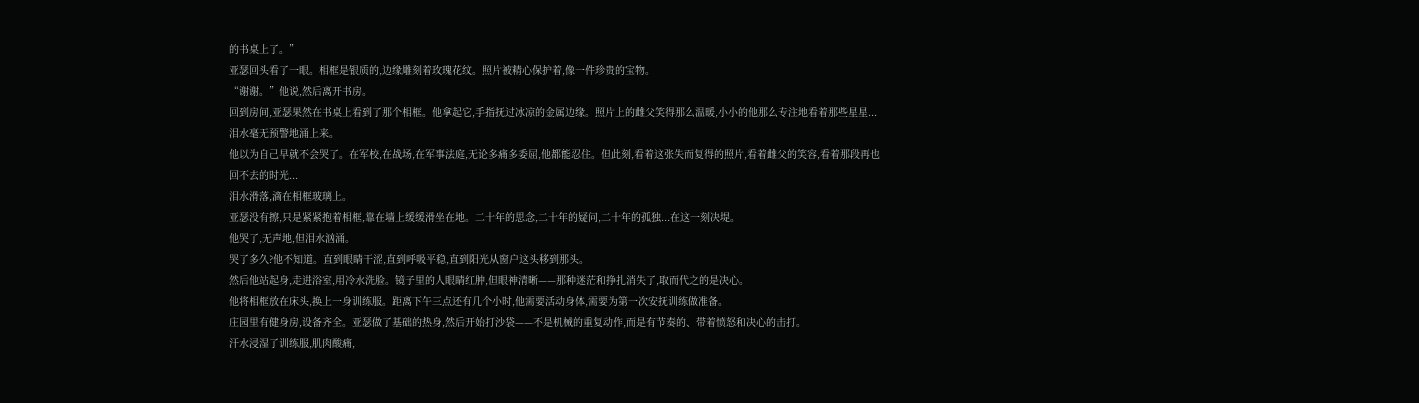的书桌上了。”
亚瑟回头看了一眼。相框是银质的,边缘雕刻着玫瑰花纹。照片被精心保护着,像一件珍贵的宝物。
“谢谢。”他说,然后离开书房。
回到房间,亚瑟果然在书桌上看到了那个相框。他拿起它,手指抚过冰凉的金属边缘。照片上的雌父笑得那么温暖,小小的他那么专注地看着那些星星...
泪水毫无预警地涌上来。
他以为自己早就不会哭了。在军校,在战场,在军事法庭,无论多痛多委屈,他都能忍住。但此刻,看着这张失而复得的照片,看着雌父的笑容,看着那段再也回不去的时光...
泪水滑落,滴在相框玻璃上。
亚瑟没有擦,只是紧紧抱着相框,靠在墙上缓缓滑坐在地。二十年的思念,二十年的疑问,二十年的孤独...在这一刻决堤。
他哭了,无声地,但泪水汹涌。
哭了多久?他不知道。直到眼睛干涩,直到呼吸平稳,直到阳光从窗户这头移到那头。
然后他站起身,走进浴室,用冷水洗脸。镜子里的人眼睛红肿,但眼神清晰——那种迷茫和挣扎消失了,取而代之的是决心。
他将相框放在床头,换上一身训练服。距离下午三点还有几个小时,他需要活动身体,需要为第一次安抚训练做准备。
庄园里有健身房,设备齐全。亚瑟做了基础的热身,然后开始打沙袋——不是机械的重复动作,而是有节奏的、带着愤怒和决心的击打。
汗水浸湿了训练服,肌肉酸痛,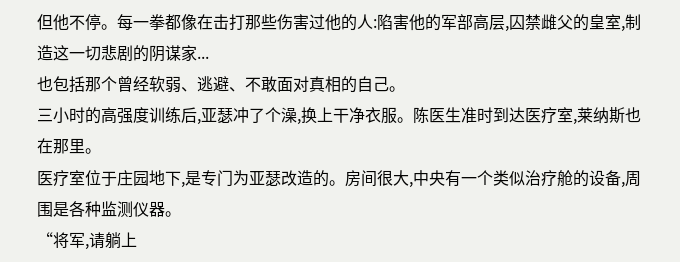但他不停。每一拳都像在击打那些伤害过他的人:陷害他的军部高层,囚禁雌父的皇室,制造这一切悲剧的阴谋家...
也包括那个曾经软弱、逃避、不敢面对真相的自己。
三小时的高强度训练后,亚瑟冲了个澡,换上干净衣服。陈医生准时到达医疗室,莱纳斯也在那里。
医疗室位于庄园地下,是专门为亚瑟改造的。房间很大,中央有一个类似治疗舱的设备,周围是各种监测仪器。
“将军,请躺上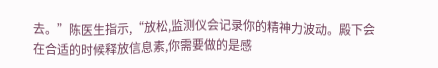去。”陈医生指示,“放松,监测仪会记录你的精神力波动。殿下会在合适的时候释放信息素,你需要做的是感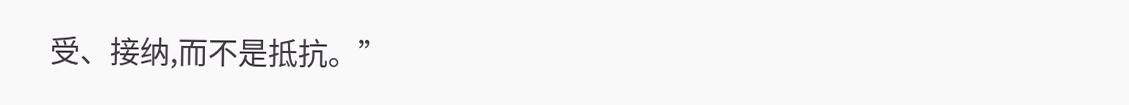受、接纳,而不是抵抗。”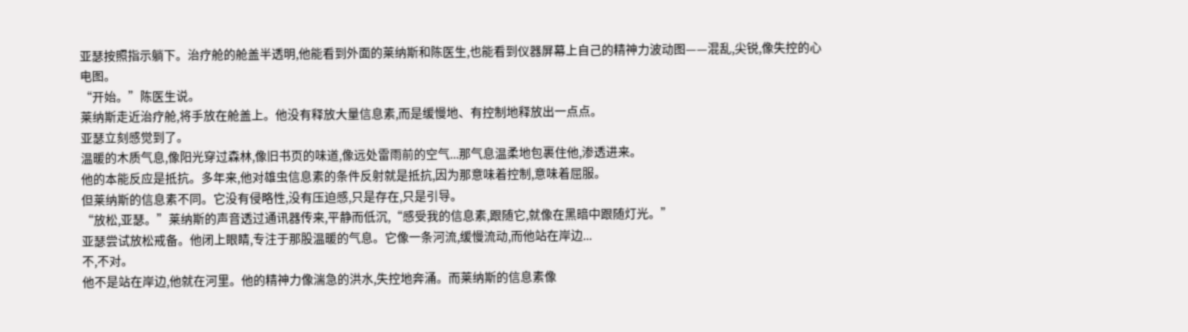亚瑟按照指示躺下。治疗舱的舱盖半透明,他能看到外面的莱纳斯和陈医生,也能看到仪器屏幕上自己的精神力波动图——混乱,尖锐,像失控的心电图。
“开始。”陈医生说。
莱纳斯走近治疗舱,将手放在舱盖上。他没有释放大量信息素,而是缓慢地、有控制地释放出一点点。
亚瑟立刻感觉到了。
温暖的木质气息,像阳光穿过森林,像旧书页的味道,像远处雷雨前的空气...那气息温柔地包裹住他,渗透进来。
他的本能反应是抵抗。多年来,他对雄虫信息素的条件反射就是抵抗,因为那意味着控制,意味着屈服。
但莱纳斯的信息素不同。它没有侵略性,没有压迫感,只是存在,只是引导。
“放松,亚瑟。”莱纳斯的声音透过通讯器传来,平静而低沉,“感受我的信息素,跟随它,就像在黑暗中跟随灯光。”
亚瑟尝试放松戒备。他闭上眼睛,专注于那股温暖的气息。它像一条河流,缓慢流动,而他站在岸边...
不,不对。
他不是站在岸边,他就在河里。他的精神力像湍急的洪水,失控地奔涌。而莱纳斯的信息素像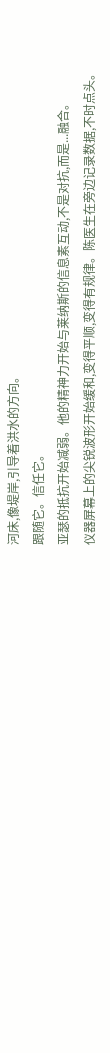河床,像堤岸,引导着洪水的方向。
跟随它。信任它。
亚瑟的抵抗开始减弱。他的精神力开始与莱纳斯的信息素互动,不是对抗,而是...融合。
仪器屏幕上的尖锐波形开始缓和,变得平顺,变得有规律。陈医生在旁边记录数据,不时点头。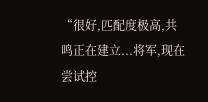“很好,匹配度极高,共鸣正在建立...将军,现在尝试控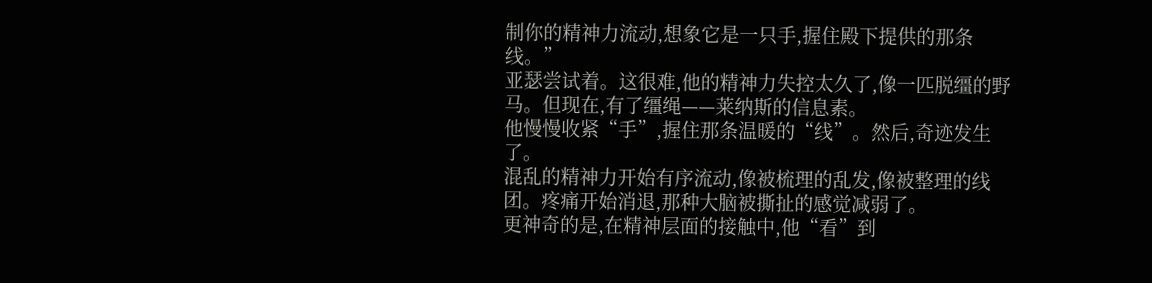制你的精神力流动,想象它是一只手,握住殿下提供的那条线。”
亚瑟尝试着。这很难,他的精神力失控太久了,像一匹脱缰的野马。但现在,有了缰绳——莱纳斯的信息素。
他慢慢收紧“手”,握住那条温暖的“线”。然后,奇迹发生了。
混乱的精神力开始有序流动,像被梳理的乱发,像被整理的线团。疼痛开始消退,那种大脑被撕扯的感觉减弱了。
更神奇的是,在精神层面的接触中,他“看”到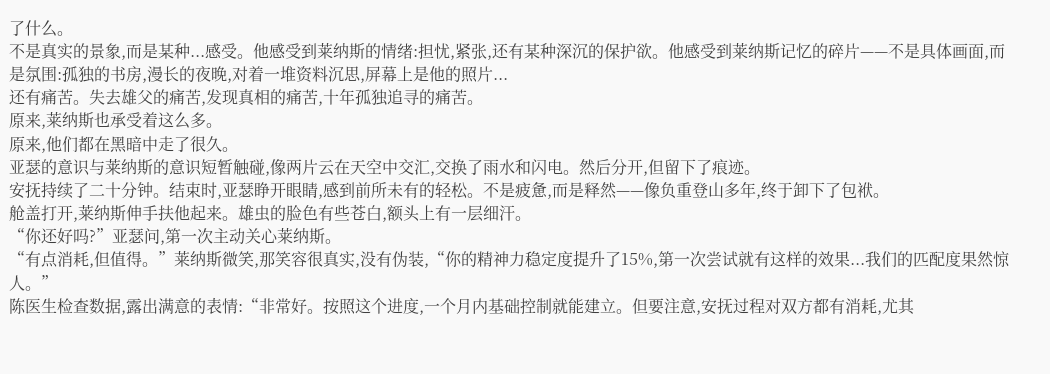了什么。
不是真实的景象,而是某种...感受。他感受到莱纳斯的情绪:担忧,紧张,还有某种深沉的保护欲。他感受到莱纳斯记忆的碎片——不是具体画面,而是氛围:孤独的书房,漫长的夜晚,对着一堆资料沉思,屏幕上是他的照片...
还有痛苦。失去雄父的痛苦,发现真相的痛苦,十年孤独追寻的痛苦。
原来,莱纳斯也承受着这么多。
原来,他们都在黑暗中走了很久。
亚瑟的意识与莱纳斯的意识短暂触碰,像两片云在天空中交汇,交换了雨水和闪电。然后分开,但留下了痕迹。
安抚持续了二十分钟。结束时,亚瑟睁开眼睛,感到前所未有的轻松。不是疲惫,而是释然——像负重登山多年,终于卸下了包袱。
舱盖打开,莱纳斯伸手扶他起来。雄虫的脸色有些苍白,额头上有一层细汗。
“你还好吗?”亚瑟问,第一次主动关心莱纳斯。
“有点消耗,但值得。”莱纳斯微笑,那笑容很真实,没有伪装,“你的精神力稳定度提升了15%,第一次尝试就有这样的效果...我们的匹配度果然惊人。”
陈医生检查数据,露出满意的表情:“非常好。按照这个进度,一个月内基础控制就能建立。但要注意,安抚过程对双方都有消耗,尤其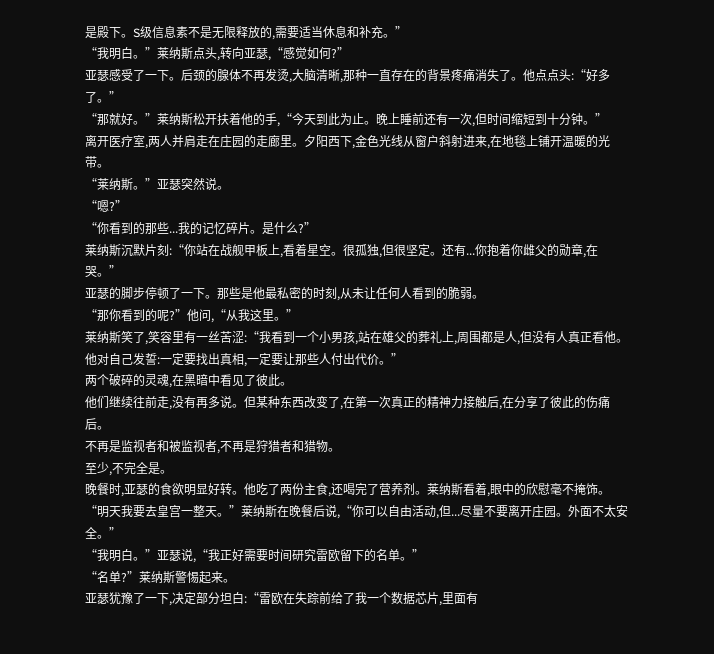是殿下。S级信息素不是无限释放的,需要适当休息和补充。”
“我明白。”莱纳斯点头,转向亚瑟,“感觉如何?”
亚瑟感受了一下。后颈的腺体不再发烫,大脑清晰,那种一直存在的背景疼痛消失了。他点点头:“好多了。”
“那就好。”莱纳斯松开扶着他的手,“今天到此为止。晚上睡前还有一次,但时间缩短到十分钟。”
离开医疗室,两人并肩走在庄园的走廊里。夕阳西下,金色光线从窗户斜射进来,在地毯上铺开温暖的光带。
“莱纳斯。”亚瑟突然说。
“嗯?”
“你看到的那些...我的记忆碎片。是什么?”
莱纳斯沉默片刻:“你站在战舰甲板上,看着星空。很孤独,但很坚定。还有...你抱着你雌父的勋章,在哭。”
亚瑟的脚步停顿了一下。那些是他最私密的时刻,从未让任何人看到的脆弱。
“那你看到的呢?”他问,“从我这里。”
莱纳斯笑了,笑容里有一丝苦涩:“我看到一个小男孩,站在雄父的葬礼上,周围都是人,但没有人真正看他。他对自己发誓:一定要找出真相,一定要让那些人付出代价。”
两个破碎的灵魂,在黑暗中看见了彼此。
他们继续往前走,没有再多说。但某种东西改变了,在第一次真正的精神力接触后,在分享了彼此的伤痛后。
不再是监视者和被监视者,不再是狩猎者和猎物。
至少,不完全是。
晚餐时,亚瑟的食欲明显好转。他吃了两份主食,还喝完了营养剂。莱纳斯看着,眼中的欣慰毫不掩饰。
“明天我要去皇宫一整天。”莱纳斯在晚餐后说,“你可以自由活动,但...尽量不要离开庄园。外面不太安全。”
“我明白。”亚瑟说,“我正好需要时间研究雷欧留下的名单。”
“名单?”莱纳斯警惕起来。
亚瑟犹豫了一下,决定部分坦白:“雷欧在失踪前给了我一个数据芯片,里面有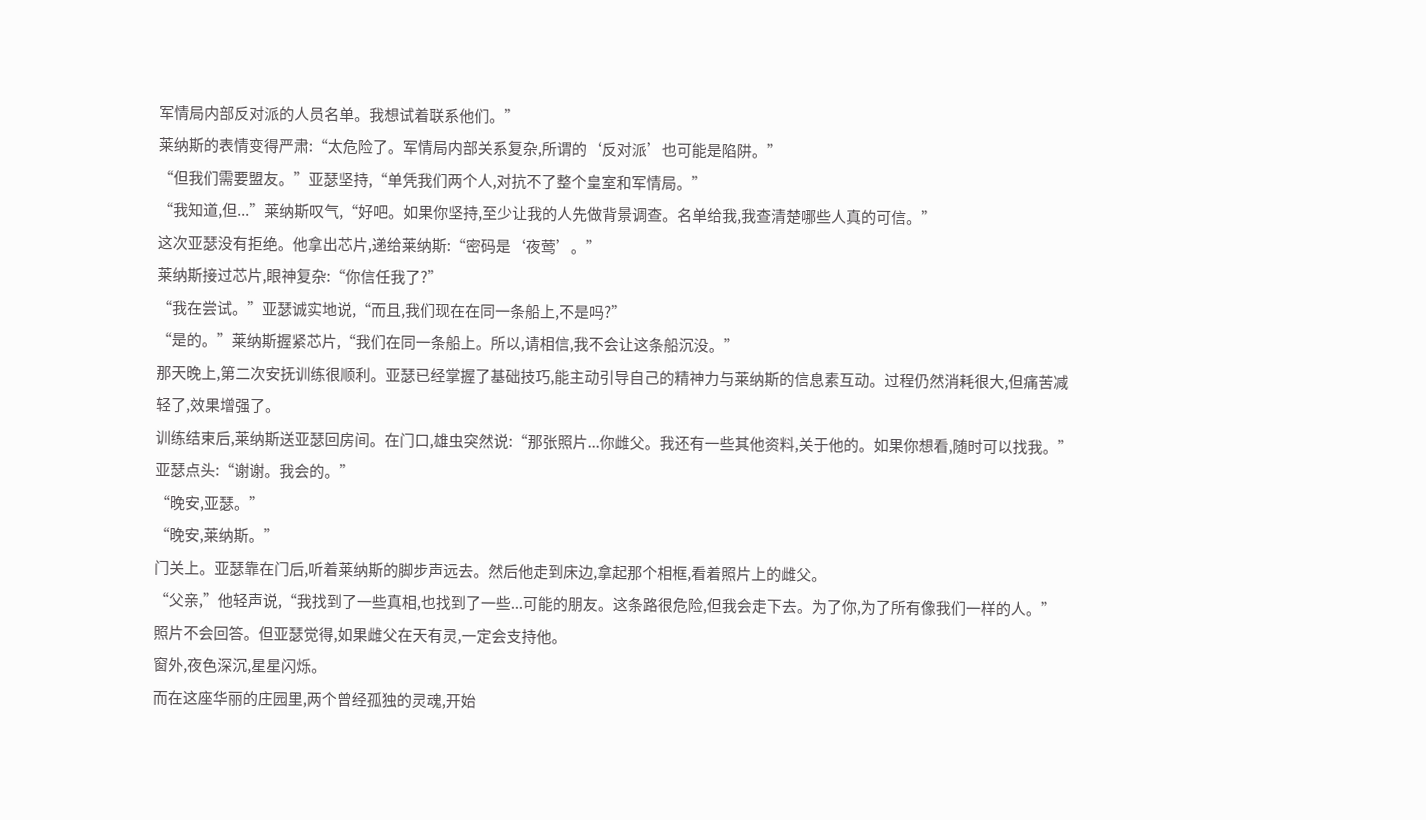军情局内部反对派的人员名单。我想试着联系他们。”
莱纳斯的表情变得严肃:“太危险了。军情局内部关系复杂,所谓的‘反对派’也可能是陷阱。”
“但我们需要盟友。”亚瑟坚持,“单凭我们两个人,对抗不了整个皇室和军情局。”
“我知道,但...”莱纳斯叹气,“好吧。如果你坚持,至少让我的人先做背景调查。名单给我,我查清楚哪些人真的可信。”
这次亚瑟没有拒绝。他拿出芯片,递给莱纳斯:“密码是‘夜莺’。”
莱纳斯接过芯片,眼神复杂:“你信任我了?”
“我在尝试。”亚瑟诚实地说,“而且,我们现在在同一条船上,不是吗?”
“是的。”莱纳斯握紧芯片,“我们在同一条船上。所以,请相信,我不会让这条船沉没。”
那天晚上,第二次安抚训练很顺利。亚瑟已经掌握了基础技巧,能主动引导自己的精神力与莱纳斯的信息素互动。过程仍然消耗很大,但痛苦减轻了,效果增强了。
训练结束后,莱纳斯送亚瑟回房间。在门口,雄虫突然说:“那张照片...你雌父。我还有一些其他资料,关于他的。如果你想看,随时可以找我。”
亚瑟点头:“谢谢。我会的。”
“晚安,亚瑟。”
“晚安,莱纳斯。”
门关上。亚瑟靠在门后,听着莱纳斯的脚步声远去。然后他走到床边,拿起那个相框,看着照片上的雌父。
“父亲,”他轻声说,“我找到了一些真相,也找到了一些...可能的朋友。这条路很危险,但我会走下去。为了你,为了所有像我们一样的人。”
照片不会回答。但亚瑟觉得,如果雌父在天有灵,一定会支持他。
窗外,夜色深沉,星星闪烁。
而在这座华丽的庄园里,两个曾经孤独的灵魂,开始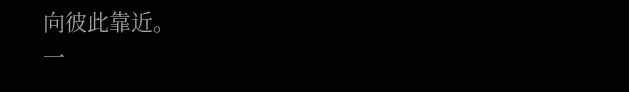向彼此靠近。
一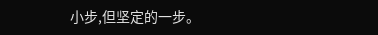小步,但坚定的一步。